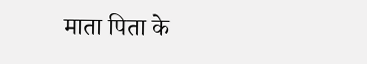माता पिता के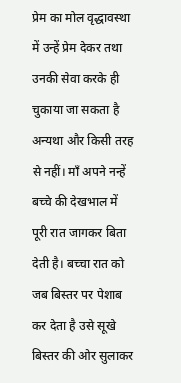प्रेम का मोल वृद्धावस्था में उन्हें प्रेम देकर तथा उनकी सेवा करके ही चुकाया जा सकता है अन्यथा और किसी तरह से नहीं। माँ अपने नन्हें बच्चे की देखभाल में पूरी रात जागकर बिता देती है। बच्चा रात को जब बिस्तर पर पेशाब कर देता है उसे सूखे बिस्तर की ओर सुलाकर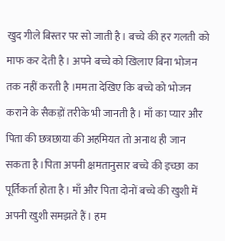खुद गीले बिस्तर पर सो जाती है। बच्चे की हर गलती को माफ कर देती है। अपने बच्चे को खिलाए बिना भोजन तक नहीं करती है ।ममता देखिए कि बच्चे को भोजन कराने के सैकड़ों तरीके भी जानती है। माँ का प्यार और पिता की छत्रछाया की अहमियत तो अनाथ ही जान सकता है।पिता अपनी क्षमतानुसार बच्चे की इच्छा का पूर्तिकर्ता होता है। माँ और पिता दोनों बच्चे की खुशी में अपनी खुशी समझते हैं। हम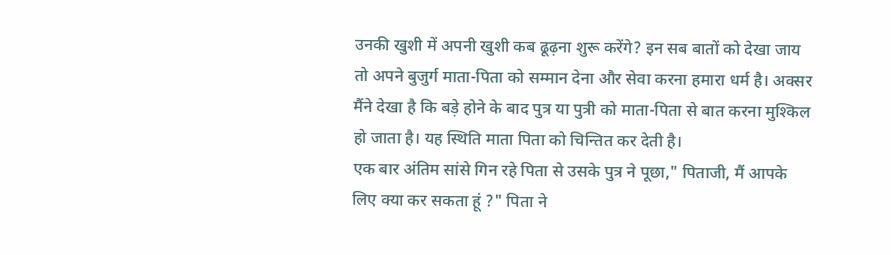उनकी खुशी में अपनी खुशी कब ढूढ़ना शुरू करेंगे? इन सब बातों को देखा जाय तो अपने बुजुर्ग माता-पिता को सम्मान देना और सेवा करना हमारा धर्म है। अक्सर मैंने देखा है कि बड़े होने के बाद पुत्र या पुत्री को माता-पिता से बात करना मुश्किल हो जाता है। यह स्थिति माता पिता को चिन्तित कर देती है।
एक बार अंतिम सांसे गिन रहे पिता से उसके पुत्र ने पूछा," पिताजी, मैं आपके लिए क्या कर सकता हूं ?" पिता ने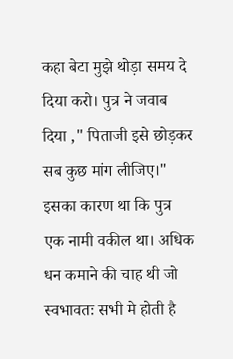कहा बेटा मुझे थोड़ा समय दे दिया करो। पुत्र ने जवाब दिया ," पिताजी इसे छोड़कर सब कुछ मांग लीजिए।" इसका कारण था कि पुत्र एक नामी वकील था। अधिक धन कमाने की चाह थी जो स्वभावतः सभी मे होती है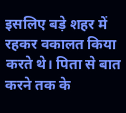इसलिए बड़े शहर में रहकर वकालत किया करते थे। पिता से बात करने तक के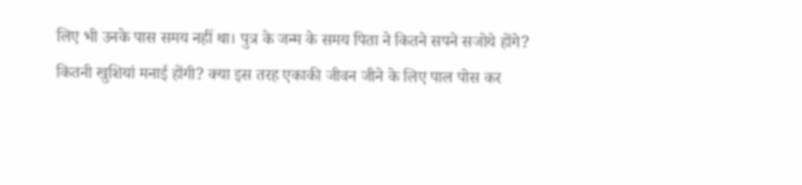लिए भी उनके पास समय नहीं था। पुत्र के जन्म के समय पिता ने कितने सपने सजोये होंगे? कितनी खुशियां मनाई होंगी? क्या इस तरह एकाकी जीवन जीने के लिए पाल पोस कर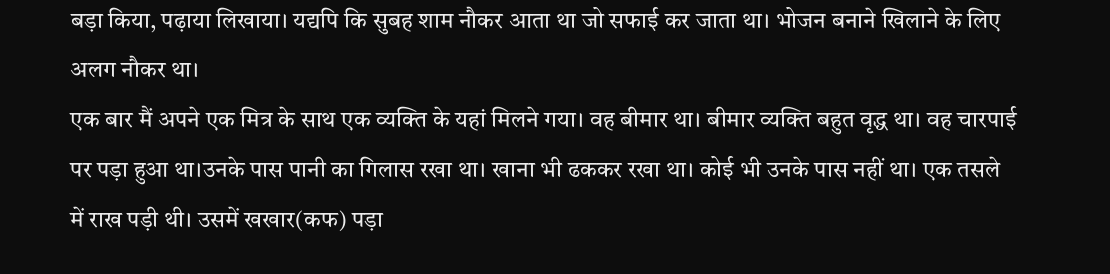बड़ा किया, पढ़ाया लिखाया। यद्यपि कि सुबह शाम नौकर आता था जो सफाई कर जाता था। भोजन बनाने खिलाने के लिए अलग नौकर था।
एक बार मैं अपने एक मित्र के साथ एक व्यक्ति के यहां मिलने गया। वह बीमार था। बीमार व्यक्ति बहुत वृद्ध था। वह चारपाई पर पड़ा हुआ था।उनके पास पानी का गिलास रखा था। खाना भी ढककर रखा था। कोई भी उनके पास नहीं था। एक तसले में राख पड़ी थी। उसमें खखार(कफ) पड़ा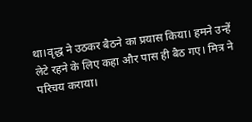था।वृद्ध ने उठकर बैठने का प्रयास किया। हमने उन्हें लेटे रहने के लिए कहा और पास ही बैठ गए। मित्र ने परिचय कराया।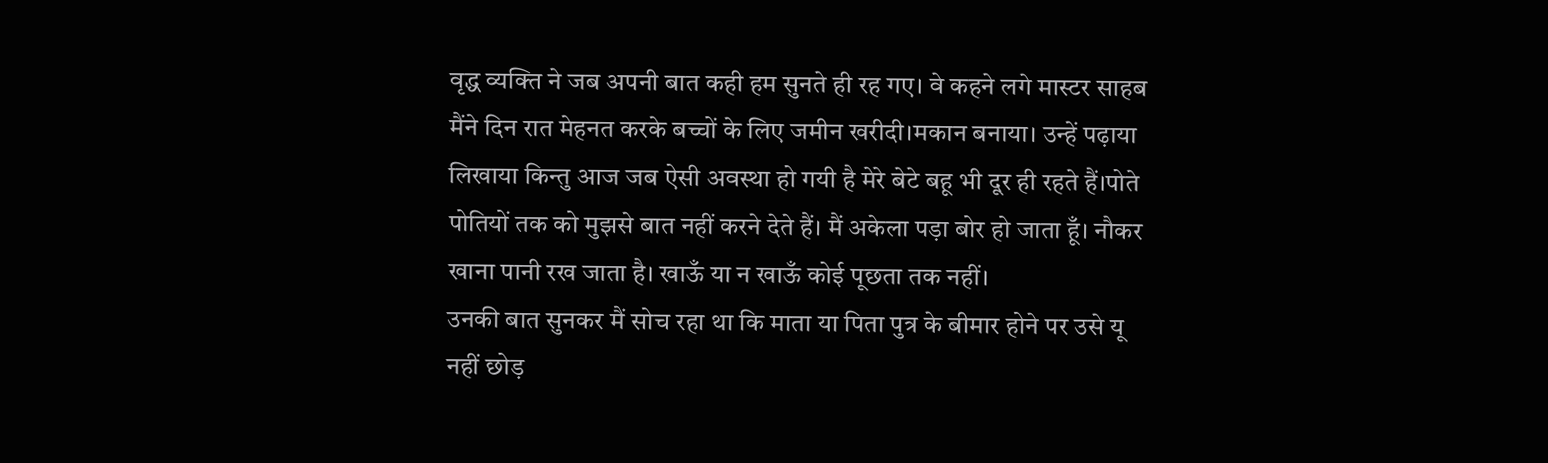वृद्ध व्यक्ति ने जब अपनी बात कही हम सुनते ही रह गए। वे कहने लगे मास्टर साहब मैंने दिन रात मेहनत करके बच्चों के लिए जमीन खरीदी।मकान बनाया। उन्हें पढ़ाया लिखाया किन्तु आज जब ऐसी अवस्था हो गयी है मेरे बेटे बहू भी दूर ही रहते हैं।पोते पोतियों तक को मुझसे बात नहीं करने देते हैं। मैं अकेला पड़ा बोर हो जाता हूँ। नौकर खाना पानी रख जाता है। खाऊँ या न खाऊँ कोई पूछता तक नहीं।
उनकी बात सुनकर मैं सोच रहा था कि माता या पिता पुत्र के बीमार होने पर उसे यू नहीं छोड़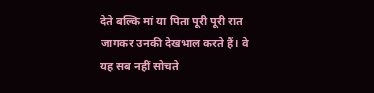देते बल्कि मां या पिता पूरी पूरी रात जागकर उनकी देखभाल करते हैं। वे यह सब नहीं सोचते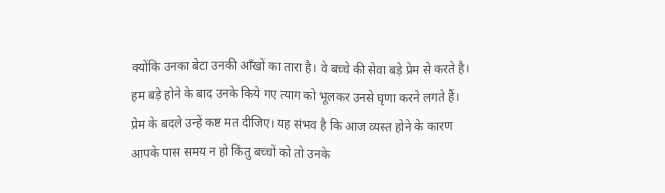क्योंकि उनका बेटा उनकी आँखों का तारा है। वे बच्चे की सेवा बड़े प्रेम से करते है। हम बड़े होने के बाद उनके किये गए त्याग को भूलकर उनसे घृणा करने लगते हैं। प्रेम के बदले उन्हें कष्ट मत दीजिए। यह संभव है कि आज व्यस्त होने के कारण आपके पास समय न हो किंतु बच्चों को तो उनके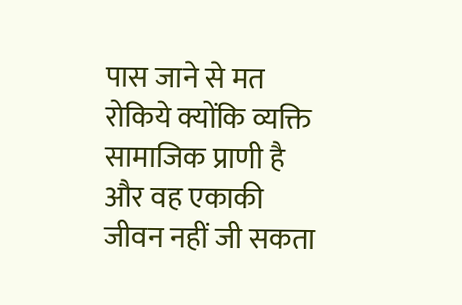पास जाने से मत रोकिये क्योंकि व्यक्ति सामाजिक प्राणी है और वह एकाकी जीवन नहीं जी सकता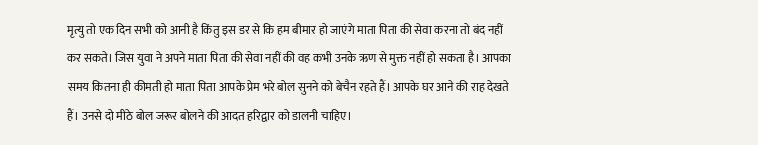मृत्यु तो एक दिन सभी को आनी है किंतु इस डर से कि हम बीमार हो जाएंगे माता पिता की सेवा करना तो बंद नहीं कर सकते। जिस युवा ने अपने माता पिता की सेवा नहीं की वह कभी उनके ऋण से मुक्त नहीं हो सकता है। आपका समय कितना ही कीमती हो माता पिता आपके प्रेम भरे बोल सुनने को बेचैन रहते हैं। आपके घर आने की राह देखते हैं। उनसे दो मीठे बोल जरूर बोलने की आदत हरिद्वार को डालनी चाहिए।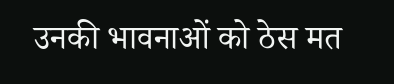उनकी भावनाओं को ठेस मत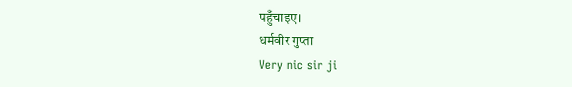पहुँचाइए।
धर्मवीर गुप्ता
Very nic sir ji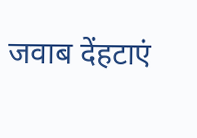जवाब देंहटाएं